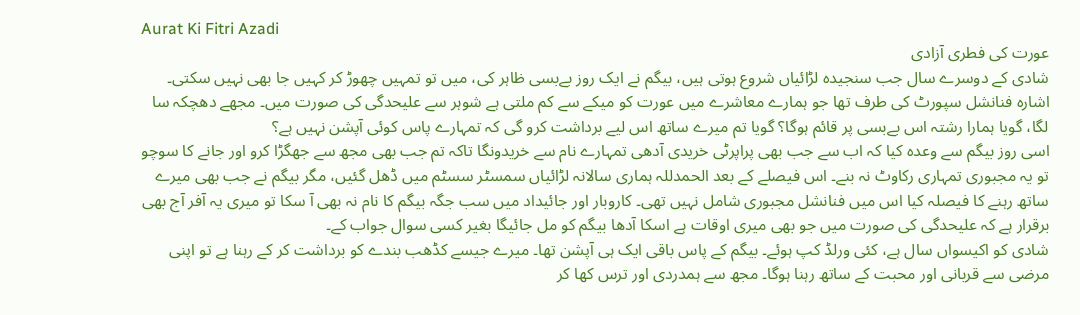Aurat Ki Fitri Azadi
عورت کی فطری آزادی
شادی کے دوسرے سال جب سنجیدہ لڑائیاں شروع ہوتی ہیں، بیگم نے ایک روز بےبسی ظاہر کی، میں تو تمہیں چھوڑ کر کہیں جا بھی نہیں سکتی۔ اشارہ فنانشل سپورٹ کی طرف تھا جو ہمارے معاشرے میں عورت کو میکے سے کم ملتی ہے شوہر سے علیحدگی کی صورت میں۔ مجھے دھچکہ سا لگا، گویا ہمارا رشتہ اس بےبسی پر قائم ہوگا؟ گویا تم میرے ساتھ اس لیے برداشت کرو گی کہ تمہارے پاس کوئی آپشن نہیں ہے؟
اسی روز بیگم سے وعدہ کیا کہ اب سے جب بھی پراپرٹی خریدی آدھی تمہارے نام سے خریدونگا تاکہ تم جب بھی مجھ سے جھگڑا کرو اور جانے کا سوچو تو یہ مجبوری تمہاری رکاوٹ نہ بنے۔ اس فیصلے کے بعد الحمدللہ ہماری سالانہ لڑائیاں سمسٹر سسٹم میں ڈھل گئیں، مگر بیگم نے جب بھی میرے ساتھ رہنے کا فیصلہ کیا اس میں فنانشل مجبوری شامل نہیں تھی۔ کاروبار اور جائیداد میں سب جگہ بیگم کا نام نہ بھی آ سکا تو میری یہ آفر آج بھی برقرار ہے کہ علیحدگی کی صورت میں جو بھی میری اوقات ہے اسکا آدھا بیگم کو مل جائیگا بغیر کسی سوال جواب کے۔
شادی کو اکیسواں سال ہے، کئی ورلڈ کپ ہوئے۔ بیگم کے پاس باقی ایک ہی آپشن تھا۔ میرے جیسے کڈھب بندے کو برداشت کر کے رہنا ہے تو اپنی مرضی سے قربانی اور محبت کے ساتھ رہنا ہوگا۔ مجھ سے ہمدردی اور ترس کھا کر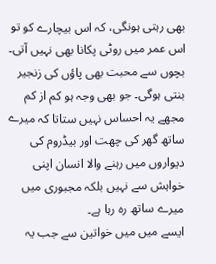بھی رہتی ہونگی، کہ اس بیچارے کو تو اس عمر میں روٹی پکانا بھی نہیں آتی۔ بچوں سے محبت بھی پاؤں کی زنجیر بنتی ہوگی۔ جو بھی وجہ ہو کم از کم مجھے یہ احساس نہیں ستاتا کہ میرے ساتھ گھر کی چھت اور بیڈروم کی دیواروں میں رہنے والا انسان اپنی خواہش سے نہیں بلکہ مجبوری میں میرے ساتھ رہ رہا ہے۔
ایسے میں میں خواتین سے جب یہ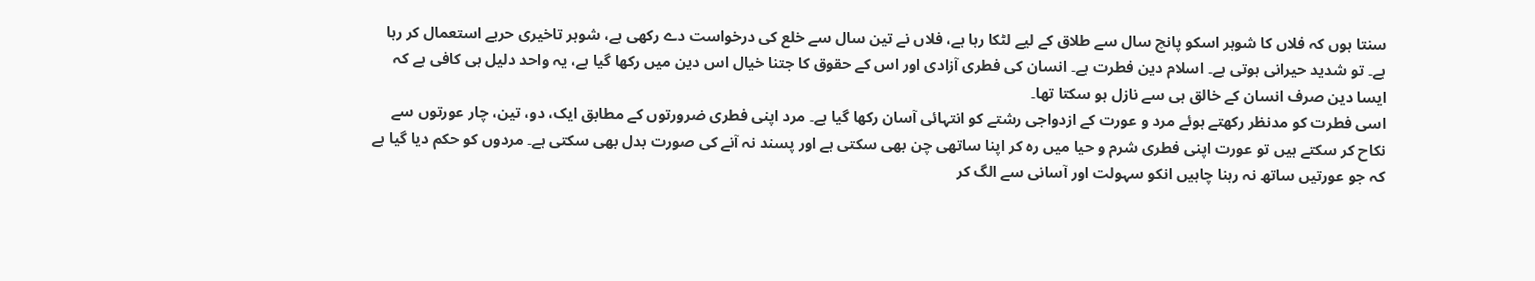سنتا ہوں کہ فلاں کا شوہر اسکو پانچ سال سے طلاق کے لیے لٹکا رہا ہے، فلاں نے تین سال سے خلع کی درخواست دے رکھی ہے، شوہر تاخیری حربے استعمال کر رہا ہے۔ تو شدید حیرانی ہوتی ہے۔ اسلام دین فطرت ہے۔ انسان کی فطری آزادی اور اس کے حقوق کا جتنا خیال اس دین میں رکھا گیا ہے، یہ واحد دلیل ہی کافی ہے کہ ایسا دین صرف انسان کے خالق ہی سے نازل ہو سکتا تھا۔
اسی فطرت کو مدنظر رکھتے ہوئے مرد و عورت کے ازدواجی رشتے کو انتہائی آسان رکھا گیا ہے۔ مرد اپنی فطری ضرورتوں کے مطابق ایک، دو، تین، چار عورتوں سے نکاح کر سکتے ہیں تو عورت اپنی فطری شرم و حیا میں رہ کر اپنا ساتھی چن بھی سکتی ہے اور پسند نہ آنے کی صورت بدل بھی سکتی ہے۔ مردوں کو حکم دیا گیا ہے کہ جو عورتیں ساتھ نہ رہنا چاہیں انکو سہولت اور آسانی سے الگ کر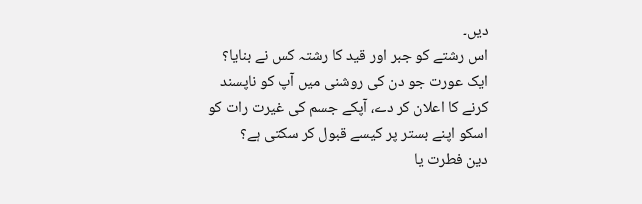دیں۔
اس رشتے کو جبر اور قید کا رشتہ کس نے بنایا؟
ایک عورت جو دن کی روشنی میں آپ کو ناپسند کرنے کا اعلان کر دے، آپکے جسم کی غیرت رات کو اسکو اپنے بستر پر کیسے قبول کر سکتی ہے؟
دین فطرت یا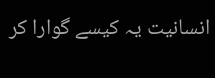انسانیت یہ کیسے گوارا کر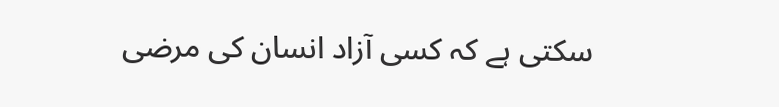سکتی ہے کہ کسی آزاد انسان کی مرضی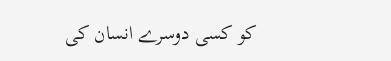کو کسی دوسرے انسان کی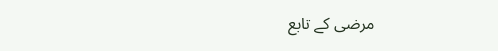مرضی کے تابع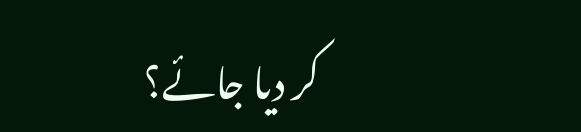کر دیا جائے؟